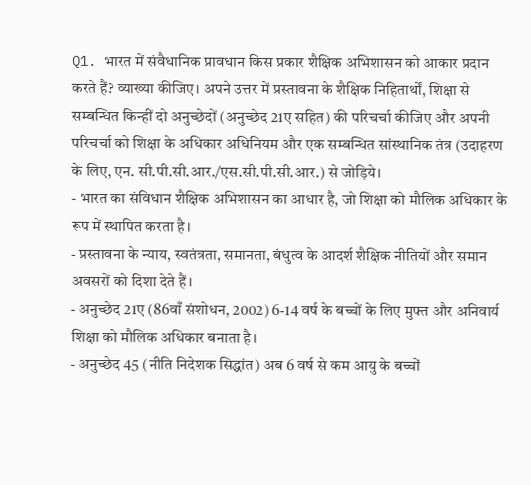Q1. भारत में संवैधानिक प्रावधान किस प्रकार शैक्षिक अभिशासन को आकार प्रदान करते हैं? व्याख्या कीजिए। अपने उत्तर में प्रस्तावना के शैक्षिक निहितार्थों, शिक्षा से सम्बन्धित किन्हीं दो अनुच्छेदों (अनुच्छेद 21ए सहित) की परिचर्चा कीजिए और अपनी परिचर्चा को शिक्षा के अधिकार अधिनियम और एक सम्बन्धित सांस्थानिक तंत्र (उदाहरण के लिए, एन. सी.पी.सी.आर./एस.सी.पी.सी.आर.) से जोड़िये।
- भारत का संविधान शैक्षिक अभिशासन का आधार है, जो शिक्षा को मौलिक अधिकार के रूप में स्थापित करता है।
- प्रस्तावना के न्याय, स्वतंत्रता, समानता, बंधुत्व के आदर्श शैक्षिक नीतियों और समान अवसरों को दिशा देते हैं।
- अनुच्छेद 21ए (86वाँ संशोधन, 2002) 6-14 वर्ष के बच्चों के लिए मुफ्त और अनिवार्य शिक्षा को मौलिक अधिकार बनाता है।
- अनुच्छेद 45 (नीति निदेशक सिद्धांत) अब 6 वर्ष से कम आयु के बच्चों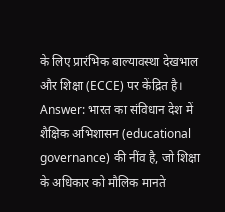के लिए प्रारंभिक बाल्यावस्था देखभाल और शिक्षा (ECCE) पर केंद्रित है।
Answer: भारत का संविधान देश में शैक्षिक अभिशासन (educational governance) की नींव है, जो शिक्षा के अधिकार को मौलिक मानते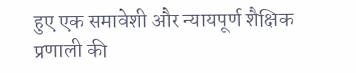हुए एक समावेशी और न्यायपूर्ण शैक्षिक प्रणाली की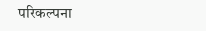परिकल्पना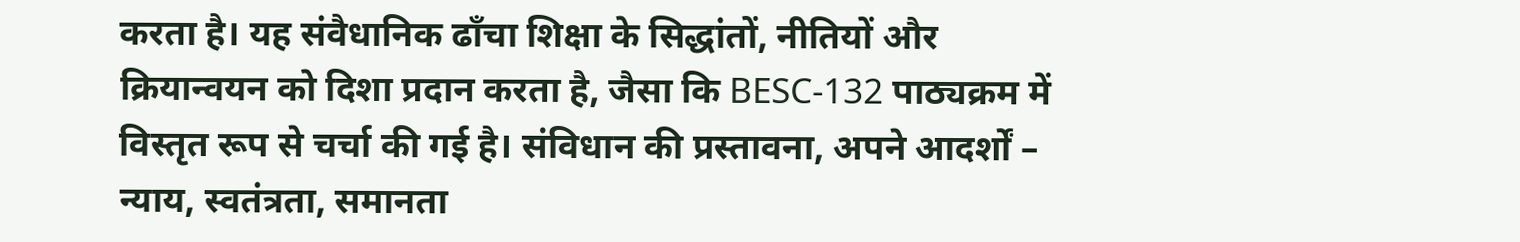करता है। यह संवैधानिक ढाँचा शिक्षा के सिद्धांतों, नीतियों और क्रियान्वयन को दिशा प्रदान करता है, जैसा कि BESC-132 पाठ्यक्रम में विस्तृत रूप से चर्चा की गई है। संविधान की प्रस्तावना, अपने आदर्शों – न्याय, स्वतंत्रता, समानता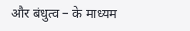और बंधुत्व – के माध्यम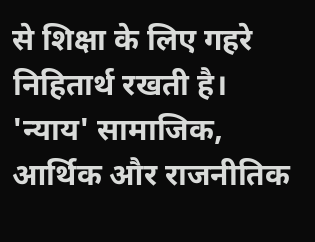से शिक्षा के लिए गहरे निहितार्थ रखती है। 'न्याय' सामाजिक, आर्थिक और राजनीतिक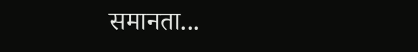समानता...